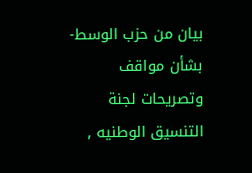بيان من حزب الوسط- بشأن مواقف وتصريحات لجنة التنسيق الوطنيه ,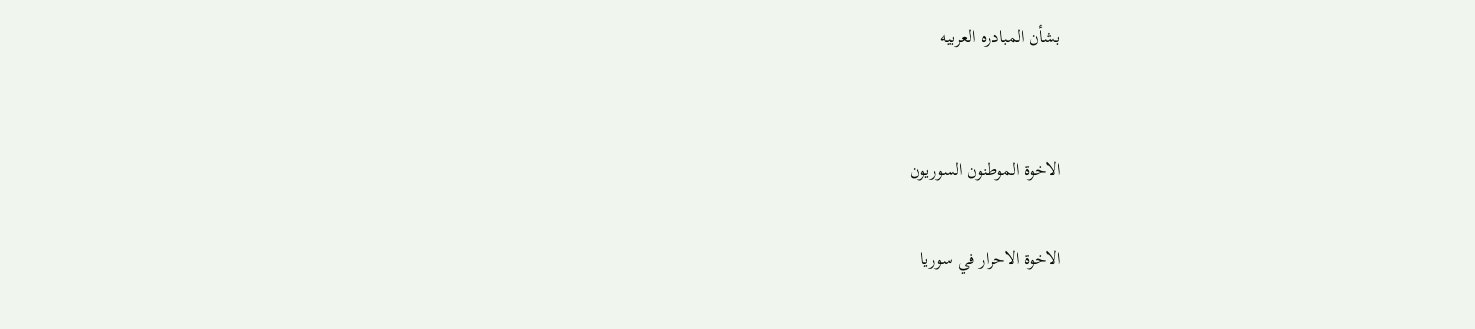بشأن المبادره العربيه


الاخوة الموطنون السوريون

الاخوة الاحرار في سوريا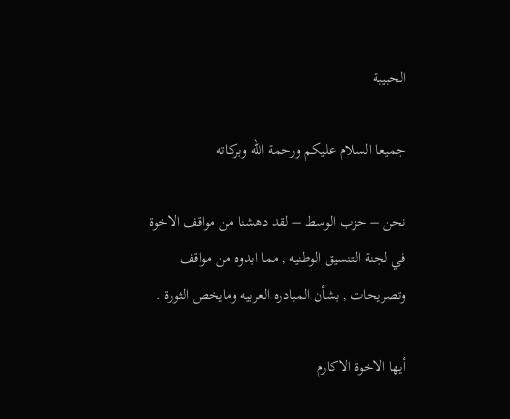الحبيبة

جميعا السلام عليكم ورحمة الله وبركاته

نحن – حزب الوسط – لقد دهشنا من مواقف الاخوة في لجنة التنسيق الوطنيه , مما ابدوه من مواقف وتصريحات , بشأن المبادره العربيه ومايخص الثورة .

أيها الاخوة الاكارم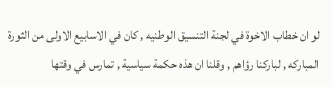لو ان خطاب الاخوة في لجنة التنسيق الوطنيه , كان في الاسابيع الاولى من الثورة المباركه , لباركنا رؤاهم , وقلنا ان هذه حكمة سياسية , تمارس في وقتها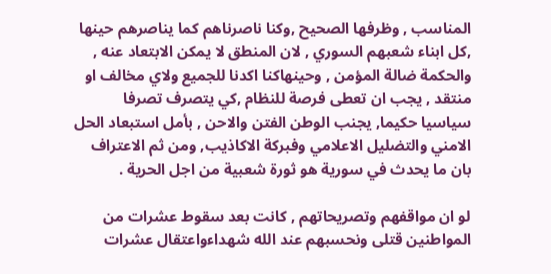المناسب , وظرفها الصحيح ,وكنا ناصرناهم كما يناصرهم حينها ,كل ابناء شعبهم السوري , لان المنطق لا يمكن الابتعاد عنه , والحكمة ضالة المؤمن , وحينهاكنا اكدنا للجميع ولاي مخالف او منتقد , يجب ان تعطى فرصة للنظام ,كي يتصرف تصرفا سياسيا حكيما, يجنب الوطن الفتن والاحن , بأمل استبعاد الحل الامني والتضليل الاعلامي وفبركة الاكاذيب, ومن ثم الاعتراف بان ما يحدث في سورية هو ثورة شعبية من اجل الحرية .

لو ان مواقفهم وتصريحاتهم , كانت بعد سقوط عشرات من المواطنين قتلى ونحسبهم عند الله شهداءواعتقال عشرات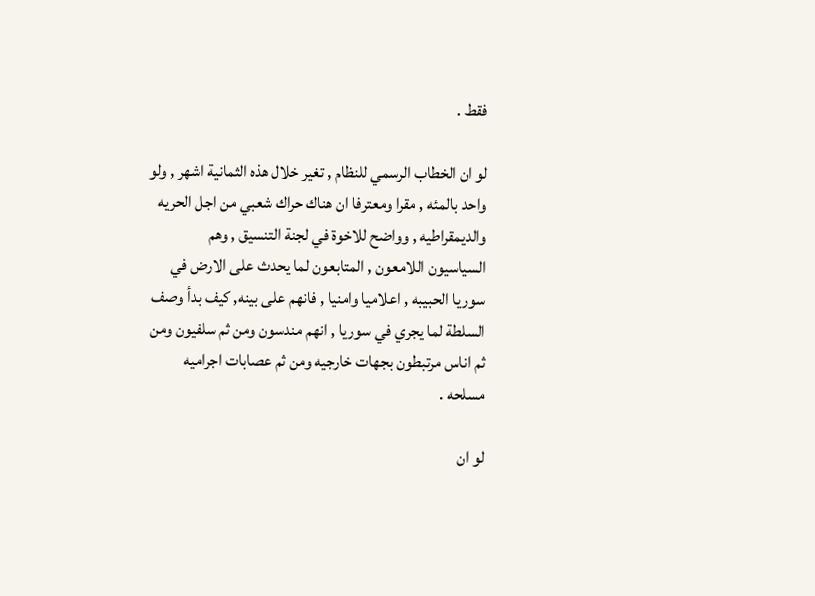فقط .

لو ان الخطاب الرسمي للنظام , تغير خلال هذه الثمانية اشهر , ولو واحد بالمئه , مقرا ومعترفا ان هناك حراك شعبي من اجل الحريه والديمقراطيه , وواضح للاخوة في لجنة التنسيق , وهم السياسيون اللامعون , المتابعون لما يحدث على الارض في سوريا الحبيبه , اعلاميا وامنيا , فانهم على بينه, كيف بدأ وصف السلطة لما يجري في سوريا , انهم مندسون ومن ثم سلفيون ومن ثم اناس مرتبطون بجهات خارجيه ومن ثم عصابات اجراميه مسلحه .

لو ان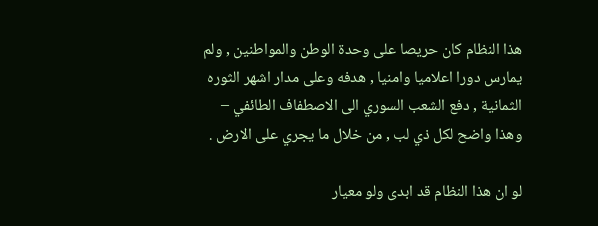هذا النظام كان حريصا على وحدة الوطن والمواطنين , ولم يمارس دورا اعلاميا وامنيا , هدفه وعلى مدار اشهر الثوره الثمانية , دفع الشعب السوري الى الاصطفاف الطائفي – وهذا واضح لكل ذي لب , من خلال ما يجري على الارض .

لو ان هذا النظام قد ابدى ولو معيار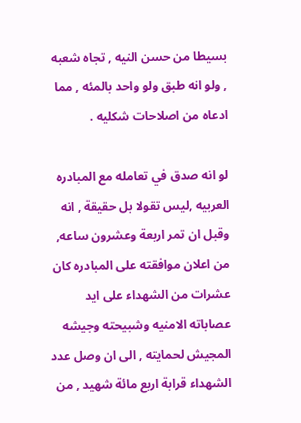بسيطا من حسن النيه , تجاه شعبه , ولو انه طبق ولو واحد بالمئه , مما ادعاه من اصلاحات شكليه .

لو انه صدق في تعامله مع المبادره العربيه ,ليس تقولا بل حقيقة , انه وقبل ان تمر اربعة وعشرون ساعه, من اعلان موافقته على المبادره كان عشرات من الشهداء على ايد عصاباته الامنيه وشبيحته وجيشه المجيش لحمايته , الى ان وصل عدد الشهداء قرابة اربع مائة شهيد , من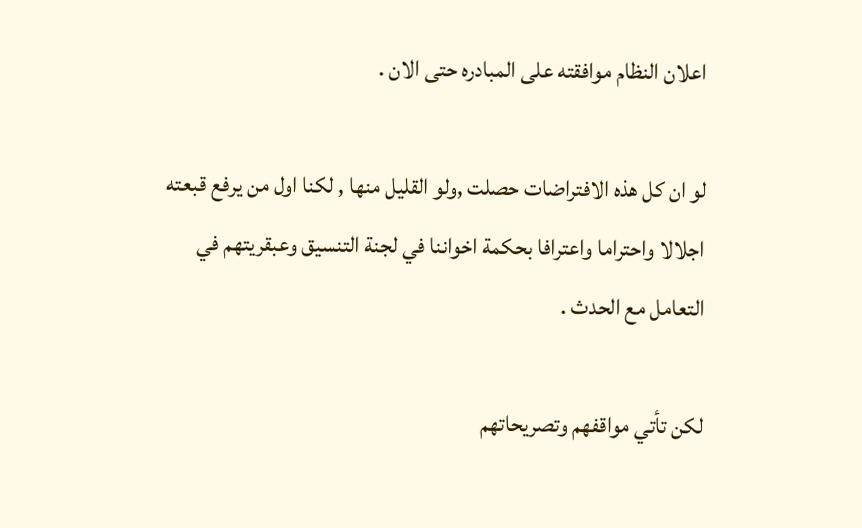اعلان النظام موافقته على المبادره حتى الان .

لو ان كل هذه الافتراضات حصلت ,ولو القليل منها , لكنا اول من يرفع قبعته اجلالا واحتراما واعترافا بحكمة اخواننا في لجنة التنسيق وعبقريتهم في التعامل مع الحدث .

لكن تأتي مواقفهم وتصريحاتهم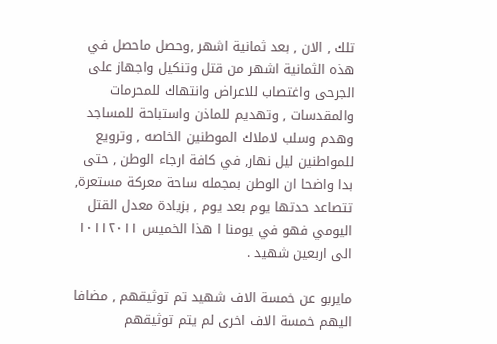تلك , الان , بعد ثمانية اشهر ,وحصل ماحصل في هذه الثمانية اشهر من قتل وتنكيل واجهاز على الجرحى واغتصاب للاعراض وانتهاك للمحرمات والمقدسات , وتهديم للماذن واستباحة للمساجد وهدم وسلب لاملاك الموطنين الخاصه , وترويع للمواطنين ليل نهار, في كافة ارجاء الوطن , حتى بدا واضحا ان الوطن بمجمله ساحة معركة مستعرة, تتصاعد حدتها يوم بعد يوم , بزيادة معدل القتل اليومي فهو في يومنا ا هذا الخميس ١٠١١٢٠١١ الى اربعين شهيد .

مايربو عن خمسة الاف شهيد تم توثيقهم , مضافا اليهم خمسة الاف اخرى لم يتم توثيقهم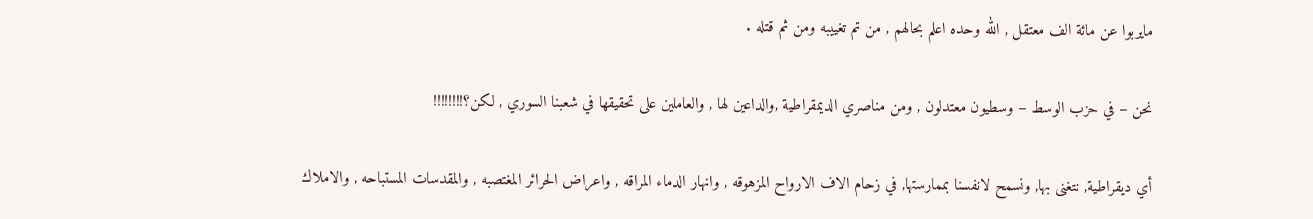مايربوا عن مائة الف معتقل , الله وحده اعلم بحالهم , من تم تغييبه ومن ثم قتله .

نحن – في حزب الوسط – وسطيون معتدلون , ومن مناصري الديمقراطية ,والداعين لها , والعاملين على تحقيقها في شعبنا السوري , لكن؟!!!!!!!!

أي ديقراطية, نتغنى بها, ونسمح لانفسنا بممارستها, في زحام الاف الارواح المزهوقه , وانهار الدماء المراقه , واعراض الحرائر المغتصبه , والمقدسات المستباحه , والاملاك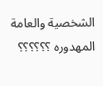الشخصية والعامة المهدوره ؟؟؟؟؟؟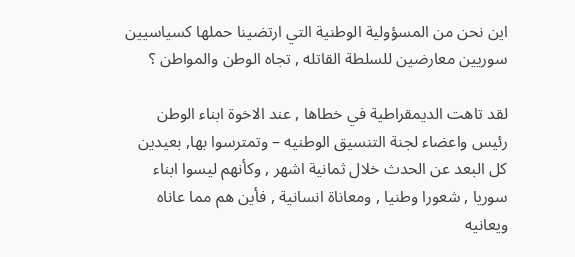اين نحن من المسؤولية الوطنية التي ارتضينا حملها كسياسيين سوريين معارضين للسلطة القاتله , تجاه الوطن والمواطن ؟

لقد تاهت الديمقراطية في خطاها , عند الاخوة ابناء الوطن رئيس واعضاء لجنة التنسيق الوطنيه – وتمترسوا بها, بعيدين كل البعد عن الحدث خلال ثمانية اشهر , وكأنهم ليسوا ابناء سوريا , شعورا وطنيا , ومعاناة انسانية , فأين هم مما عاناه ويعانيه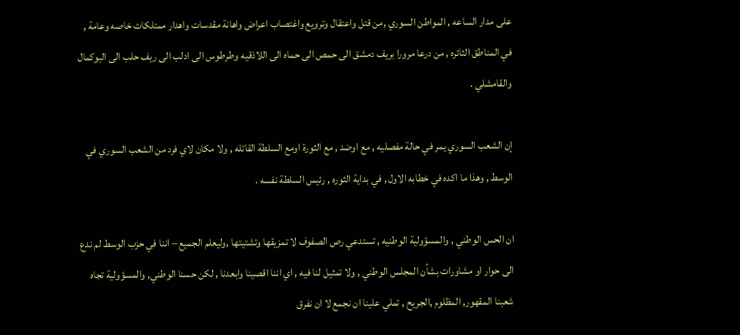على مدار الساعه , المواطن السوري ,من قتل واعتقال وترويع واغتصاب اعراض واهانة مقدسات واهدار ممتلكات خاصه وعامة , في المناطق الثائره , من درعا مرورا بريف دمشق الى حمص الى حماه الى اللاذقيه وطرطوس الى ادلب الى ريف حلب الى البوكمال والقامشلي .

إن الشعب السوري يمر في حالة مفصليه , مع اوضد , مع الثورة اومع السلطة القاتله , ولا مكان لاي فرد من الشعب السوري في الوسط , وهذا ما اكده في خطابه الاول , في بداية الثوره , رئيس السلطة نفسه .

ان الحس الوطني , والمسؤولية الوطنيه , تستدعي رص الصفوف لا تمزيقها وتشتيتها ,وليعلم الجميع – اننا في حزب الوسط لم ندع الى حوار او مشاورات بشأن المجلس الوطني , ولا تمثيل لنا فيه , اي اننا اقصينا وابعدنا , لكن حسنا الوطني, والمسؤولية تجاه شعبنا المقهور, المظلوم ,الجريح , تملي علينا ان نجمع لا ان نفرق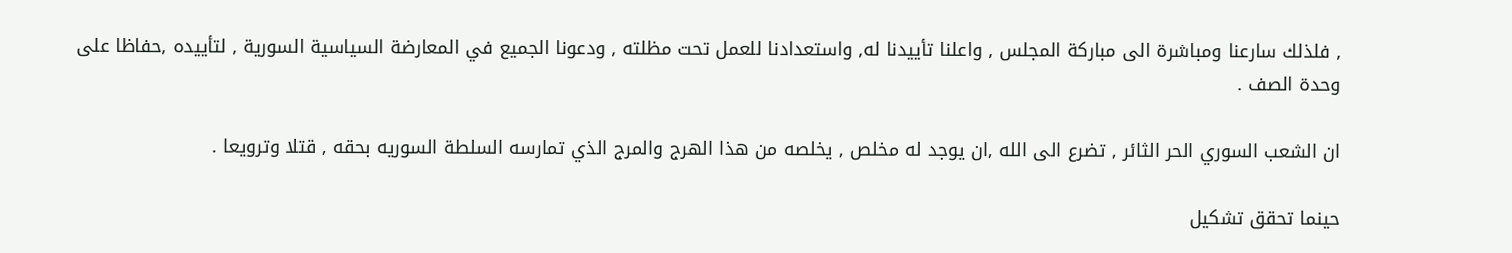, فلذلك سارعنا ومباشرة الى مباركة المجلس , واعلنا تأييدنا له, واستعدادنا للعمل تحت مظلته , ودعونا الجميع في المعارضة السياسية السورية , لتأييده ,حفاظا على وحدة الصف .

ان الشعب السوري الحر الثائر , تضرع الى الله ,ان يوجد له مخلص , يخلصه من هذا الهرج والمرج الذي تمارسه السلطة السوريه بحقه , قتلا وترويعا .

حينما تحقق تشكيل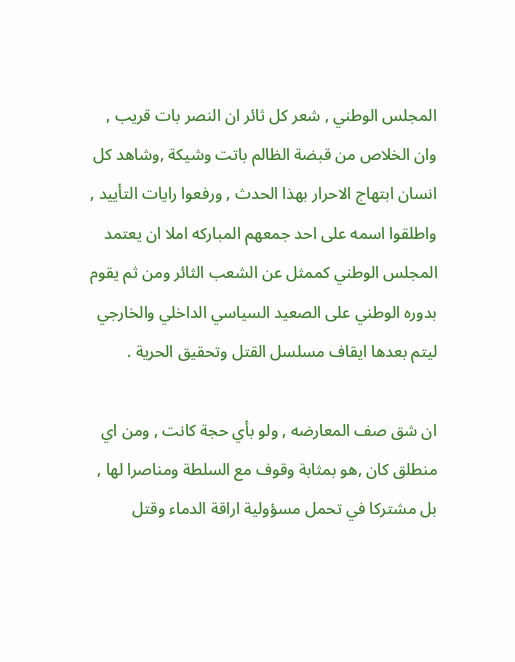المجلس الوطني , شعر كل ثائر ان النصر بات قريب , وان الخلاص من قبضة الظالم باتت وشيكة ,وشاهد كل انسان ابتهاج الاحرار بهذا الحدث , ورفعوا رايات التأييد , واطلقوا اسمه على احد جمعهم المباركه املا ان يعتمد المجلس الوطني كممثل عن الشعب الثائر ومن ثم يقوم بدوره الوطني على الصعيد السياسي الداخلي والخارجي ليتم بعدها ايقاف مسلسل القتل وتحقيق الحرية .

ان شق صف المعارضه , ولو بأي حجة كانت , ومن اي منطلق كان ,هو بمثابة وقوف مع السلطة ومناصرا لها , بل مشتركا في تحمل مسؤولية اراقة الدماء وقتل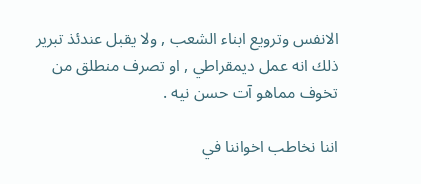الانفس وترويع ابناء الشعب , ولا يقبل عندئذ تبرير ذلك انه عمل ديمقراطي , او تصرف منطلق من تخوف مماهو آت حسن نيه .

اننا نخاطب اخواننا في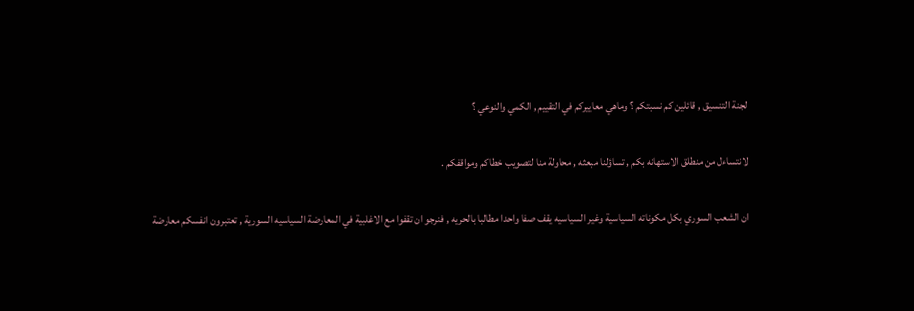لجنة التنسيق , قائلين كم نسبتكم ؟ وماهي معاييركم في التقييم , الكمي والنوعي ؟

لانتساءل من منطلق الاستهانه بكم , تساؤلنا مبعثه , محاولة منا لتصويب خطاكم ومواقفكم .

ان الشعب السوري بكل مكوناته السياسية وغير السياسيه يقف صفا واحدا مطالبا بالحريه , فنرجو ان تقفوا مع الاغلبية في المعارضة السياسيه السورية , تعتبرون انفسكم معارضة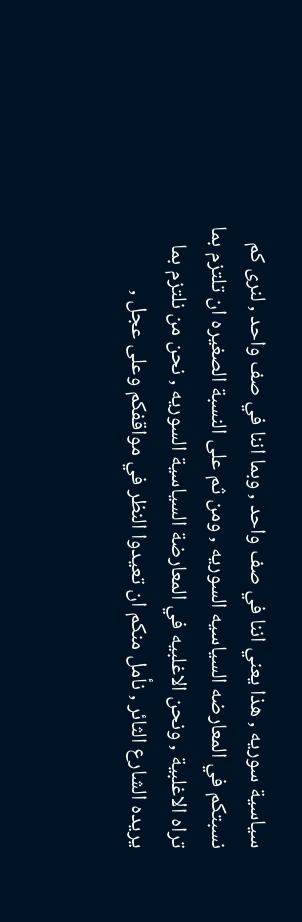سياسية سوريه , هذا يعني اننا في صف واحد , وبما اننا في صف واحد , لنرى كم نسبتكم في المعارضه السياسيه السوريه , ومن ثم على النسبة الصغيره ان تلتزم بما تراه الاغلبية , ونحن الاغلبيه في المعارضة السياسية السوريه , نحن من نلتزم بما يريده الشارع الثائر , نأمل منكم ان تعيدوا النظر في مواقفكم وعلى عجل ,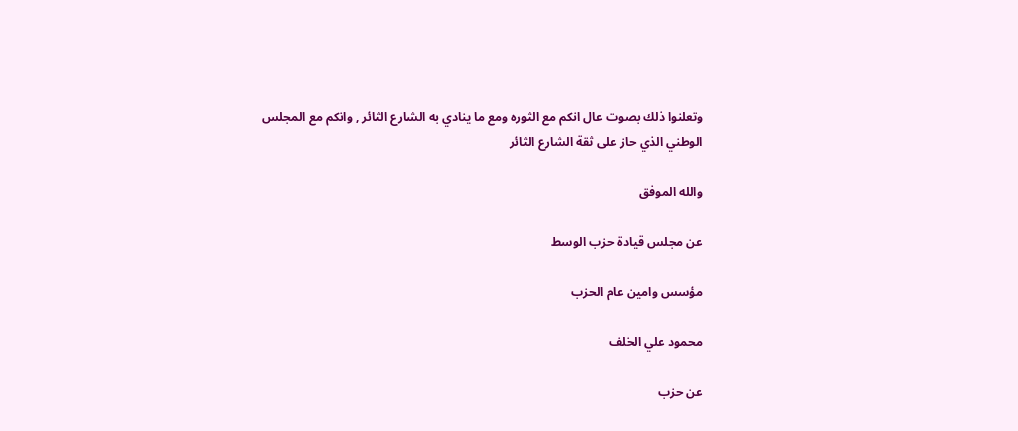وتعلنوا ذلك بصوت عال انكم مع الثوره ومع ما ينادي به الشارع الثائر , وانكم مع المجلس الوطني الذي حاز على ثقة الشارع الثائر

والله الموفق

عن مجلس قيادة حزب الوسط

مؤسس وامين عام الحزب

محمود علي الخلف

عن حزب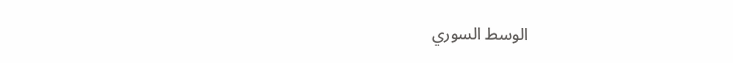الوسط السوري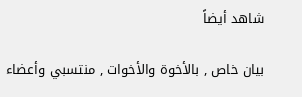شاهد أيضاً

بيان خاص , بالأخوة والأخوات , منتسبي وأعضاء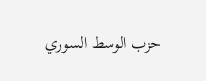حزب الوسط السوري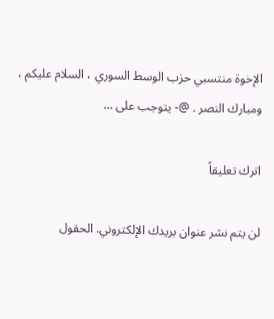الإخوة منتسبي حزب الوسط السوري ، السلام عليكم ، ومبارك النصر . @- يتوجب على …

اترك تعليقاً

لن يتم نشر عنوان بريدك الإلكتروني. الحقول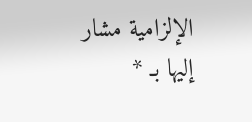الإلزامية مشار إليها بـ *